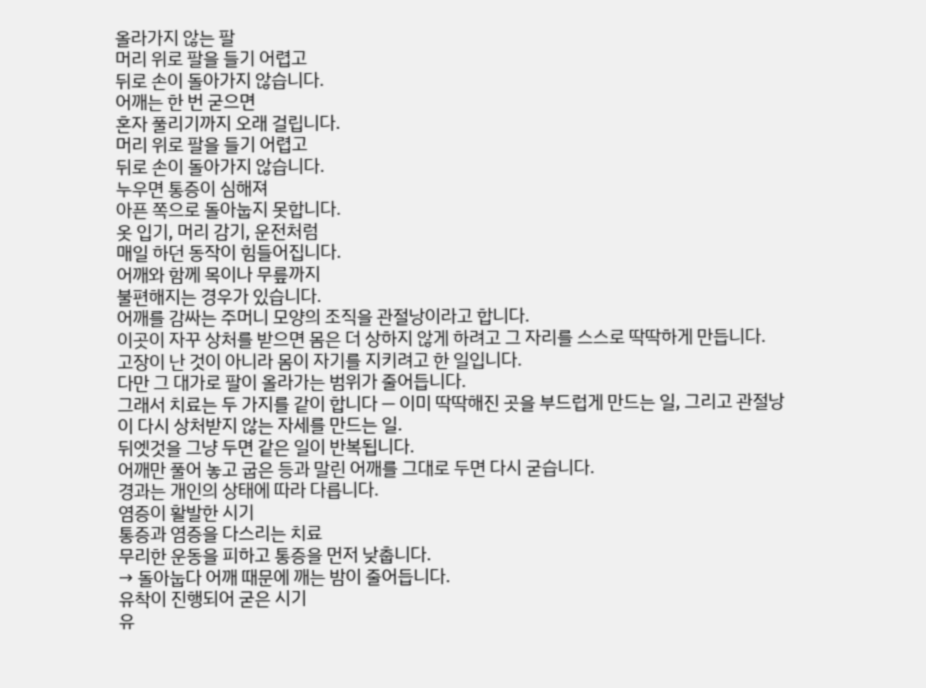올라가지 않는 팔
머리 위로 팔을 들기 어렵고
뒤로 손이 돌아가지 않습니다.
어깨는 한 번 굳으면
혼자 풀리기까지 오래 걸립니다.
머리 위로 팔을 들기 어렵고
뒤로 손이 돌아가지 않습니다.
누우면 통증이 심해져
아픈 쪽으로 돌아눕지 못합니다.
옷 입기, 머리 감기, 운전처럼
매일 하던 동작이 힘들어집니다.
어깨와 함께 목이나 무릎까지
불편해지는 경우가 있습니다.
어깨를 감싸는 주머니 모양의 조직을 관절낭이라고 합니다.
이곳이 자꾸 상처를 받으면 몸은 더 상하지 않게 하려고 그 자리를 스스로 딱딱하게 만듭니다.
고장이 난 것이 아니라 몸이 자기를 지키려고 한 일입니다.
다만 그 대가로 팔이 올라가는 범위가 줄어듭니다.
그래서 치료는 두 가지를 같이 합니다 — 이미 딱딱해진 곳을 부드럽게 만드는 일, 그리고 관절낭이 다시 상처받지 않는 자세를 만드는 일.
뒤엣것을 그냥 두면 같은 일이 반복됩니다.
어깨만 풀어 놓고 굽은 등과 말린 어깨를 그대로 두면 다시 굳습니다.
경과는 개인의 상태에 따라 다릅니다.
염증이 활발한 시기
통증과 염증을 다스리는 치료
무리한 운동을 피하고 통증을 먼저 낮춥니다.
→ 돌아눕다 어깨 때문에 깨는 밤이 줄어듭니다.
유착이 진행되어 굳은 시기
유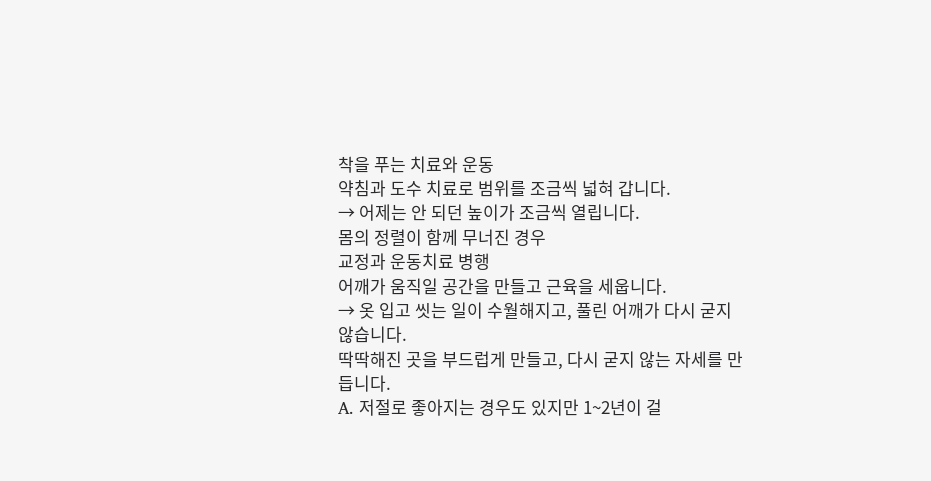착을 푸는 치료와 운동
약침과 도수 치료로 범위를 조금씩 넓혀 갑니다.
→ 어제는 안 되던 높이가 조금씩 열립니다.
몸의 정렬이 함께 무너진 경우
교정과 운동치료 병행
어깨가 움직일 공간을 만들고 근육을 세웁니다.
→ 옷 입고 씻는 일이 수월해지고, 풀린 어깨가 다시 굳지 않습니다.
딱딱해진 곳을 부드럽게 만들고, 다시 굳지 않는 자세를 만듭니다.
A. 저절로 좋아지는 경우도 있지만 1~2년이 걸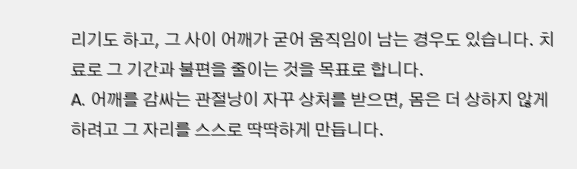리기도 하고, 그 사이 어깨가 굳어 움직임이 남는 경우도 있습니다. 치료로 그 기간과 불편을 줄이는 것을 목표로 합니다.
A. 어깨를 감싸는 관절낭이 자꾸 상처를 받으면, 몸은 더 상하지 않게 하려고 그 자리를 스스로 딱딱하게 만듭니다.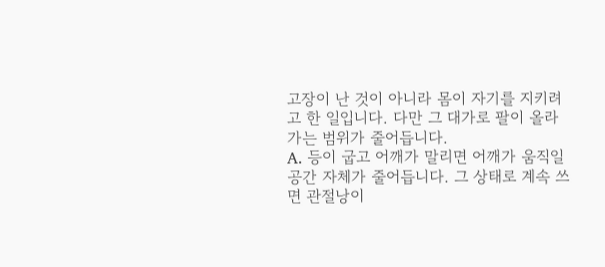고장이 난 것이 아니라 몸이 자기를 지키려고 한 일입니다. 다만 그 대가로 팔이 올라가는 범위가 줄어듭니다.
A. 등이 굽고 어깨가 말리면 어깨가 움직일 공간 자체가 줄어듭니다. 그 상태로 계속 쓰면 관절낭이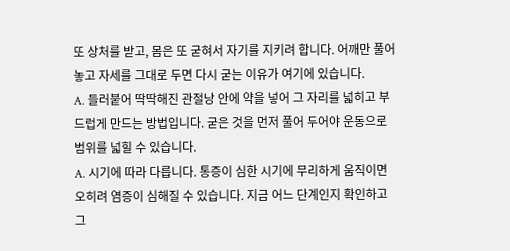또 상처를 받고, 몸은 또 굳혀서 자기를 지키려 합니다. 어깨만 풀어 놓고 자세를 그대로 두면 다시 굳는 이유가 여기에 있습니다.
A. 들러붙어 딱딱해진 관절낭 안에 약을 넣어 그 자리를 넓히고 부드럽게 만드는 방법입니다. 굳은 것을 먼저 풀어 두어야 운동으로 범위를 넓힐 수 있습니다.
A. 시기에 따라 다릅니다. 통증이 심한 시기에 무리하게 움직이면 오히려 염증이 심해질 수 있습니다. 지금 어느 단계인지 확인하고 그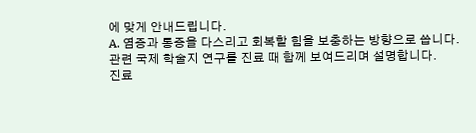에 맞게 안내드립니다.
A. 염증과 통증을 다스리고 회복할 힘을 보충하는 방향으로 씁니다. 관련 국제 학술지 연구를 진료 때 함께 보여드리며 설명합니다.
진료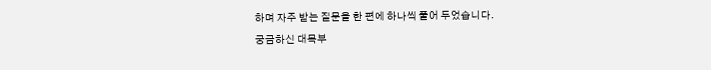하며 자주 받는 질문을 한 편에 하나씩 풀어 두었습니다.
궁금하신 대목부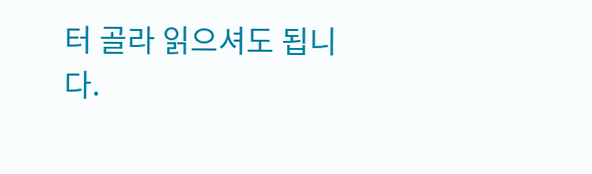터 골라 읽으셔도 됩니다.